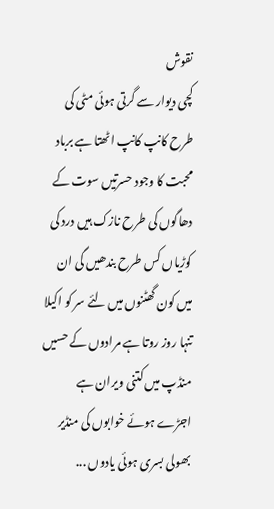نقوش
کچی دیوار سے گرتی ہوئی مٹی کی طرح کانپ کانپ اٹھتا ہے برباد محبت کا وجود حسرتیں سوت کے دھاگوں کی طرح نازک ہیں درد کی کوڑیاں کس طرح بندھیں گی ان میں کون گھٹنوں میں لئے سر کو اکیلا تنہا روز روتا ہے مرادوں کے حسیں منڈپ میں کتنی ویران ہے اجڑے ہوئے خوابوں کی منڈیر بھولی بسری ہوئی یادوں ...